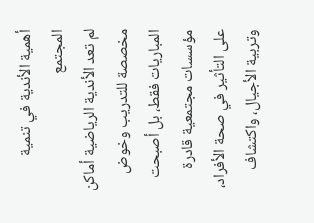أهمية الأندية في تنمية المجتمع
لم تعد الأندية الرياضية أماكن مخصصة للتدريب وخوض المباريات فقط، بل أصبحت مؤسسات مجتمعية قادرة على التأثير في صحة الأفراد، وتربية الأجيال، واكتشاف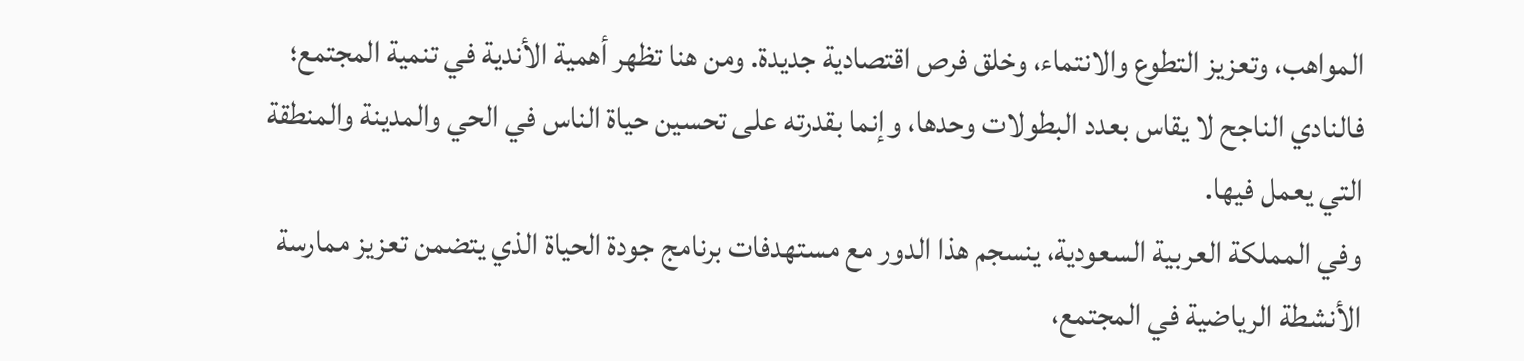المواهب، وتعزيز التطوع والانتماء، وخلق فرص اقتصادية جديدة. ومن هنا تظهر أهمية الأندية في تنمية المجتمع؛ فالنادي الناجح لا يقاس بعدد البطولات وحدها، وإنما بقدرته على تحسين حياة الناس في الحي والمدينة والمنطقة التي يعمل فيها.
وفي المملكة العربية السعودية، ينسجم هذا الدور مع مستهدفات برنامج جودة الحياة الذي يتضمن تعزيز ممارسة الأنشطة الرياضية في المجتمع،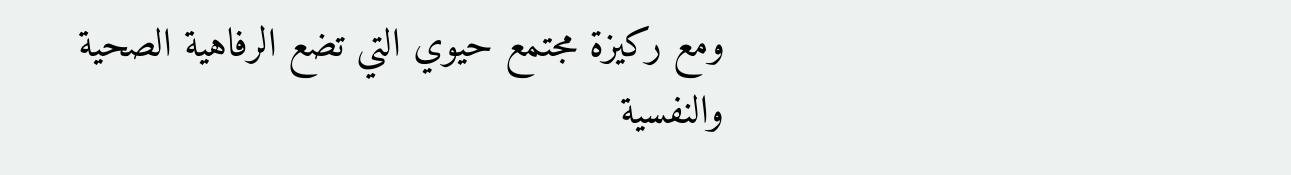ومع ركيزة مجتمع حيوي التي تضع الرفاهية الصحية والنفسية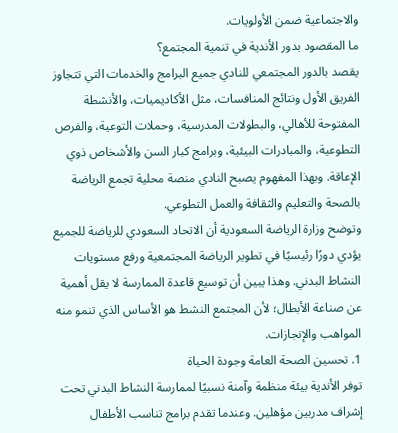والاجتماعية ضمن الأولويات.
ما المقصود بدور الأندية في تنمية المجتمع؟
يقصد بالدور المجتمعي للنادي جميع البرامج والخدمات التي تتجاوز الفريق الأول ونتائج المنافسات، مثل الأكاديميات، والأنشطة المفتوحة للأهالي، والبطولات المدرسية، وحملات التوعية، والفرص التطوعية، والمبادرات البيئية، وبرامج كبار السن والأشخاص ذوي الإعاقة. وبهذا المفهوم يصبح النادي منصة محلية تجمع الرياضة بالصحة والتعليم والثقافة والعمل التطوعي.
وتوضح وزارة الرياضة السعودية أن الاتحاد السعودي للرياضة للجميع يؤدي دورًا رئيسيًا في تطوير الرياضة المجتمعية ورفع مستويات النشاط البدني. وهذا يبين أن توسيع قاعدة الممارسة لا يقل أهمية عن صناعة الأبطال؛ لأن المجتمع النشط هو الأساس الذي تنمو منه المواهب والإنجازات.
1. تحسين الصحة العامة وجودة الحياة
توفر الأندية بيئة منظمة وآمنة نسبيًا لممارسة النشاط البدني تحت إشراف مدربين مؤهلين. وعندما تقدم برامج تناسب الأطفال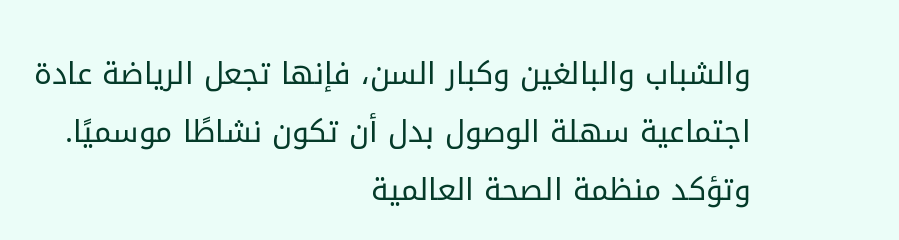والشباب والبالغين وكبار السن، فإنها تجعل الرياضة عادة اجتماعية سهلة الوصول بدل أن تكون نشاطًا موسميًا.
وتؤكد منظمة الصحة العالمية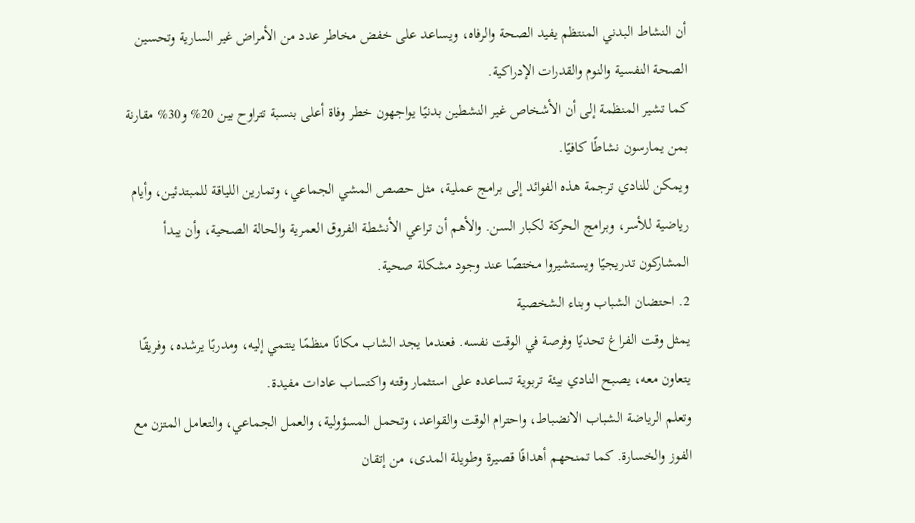أن النشاط البدني المنتظم يفيد الصحة والرفاه، ويساعد على خفض مخاطر عدد من الأمراض غير السارية وتحسين الصحة النفسية والنوم والقدرات الإدراكية.
كما تشير المنظمة إلى أن الأشخاص غير النشطين بدنيًا يواجهون خطر وفاة أعلى بنسبة تتراوح بين 20% و30% مقارنة بمن يمارسون نشاطًا كافيًا.
ويمكن للنادي ترجمة هذه الفوائد إلى برامج عملية، مثل حصص المشي الجماعي، وتمارين اللياقة للمبتدئين، وأيام رياضية للأسر، وبرامج الحركة لكبار السن. والأهم أن تراعي الأنشطة الفروق العمرية والحالة الصحية، وأن يبدأ المشاركون تدريجيًا ويستشيروا مختصًا عند وجود مشكلة صحية.
2. احتضان الشباب وبناء الشخصية
يمثل وقت الفراغ تحديًا وفرصة في الوقت نفسه. فعندما يجد الشاب مكانًا منظمًا ينتمي إليه، ومدربًا يرشده، وفريقًا يتعاون معه، يصبح النادي بيئة تربوية تساعده على استثمار وقته واكتساب عادات مفيدة.
وتعلم الرياضة الشباب الانضباط، واحترام الوقت والقواعد، وتحمل المسؤولية، والعمل الجماعي، والتعامل المتزن مع الفوز والخسارة. كما تمنحهم أهدافًا قصيرة وطويلة المدى، من إتقان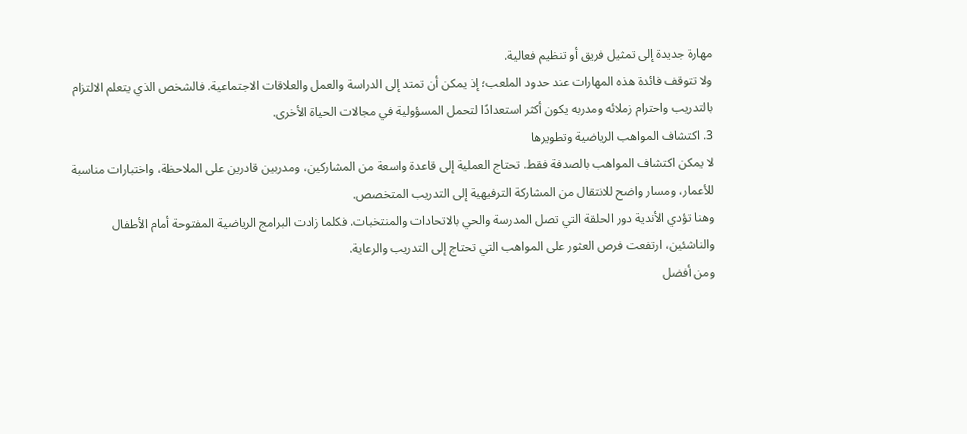مهارة جديدة إلى تمثيل فريق أو تنظيم فعالية.
ولا تتوقف فائدة هذه المهارات عند حدود الملعب؛ إذ يمكن أن تمتد إلى الدراسة والعمل والعلاقات الاجتماعية. فالشخص الذي يتعلم الالتزام بالتدريب واحترام زملائه ومدربه يكون أكثر استعدادًا لتحمل المسؤولية في مجالات الحياة الأخرى.
3. اكتشاف المواهب الرياضية وتطويرها
لا يمكن اكتشاف المواهب بالصدفة فقط. تحتاج العملية إلى قاعدة واسعة من المشاركين، ومدربين قادرين على الملاحظة، واختبارات مناسبة للأعمار، ومسار واضح للانتقال من المشاركة الترفيهية إلى التدريب المتخصص.
وهنا تؤدي الأندية دور الحلقة التي تصل المدرسة والحي بالاتحادات والمنتخبات. فكلما زادت البرامج الرياضية المفتوحة أمام الأطفال والناشئين، ارتفعت فرص العثور على المواهب التي تحتاج إلى التدريب والرعاية.
ومن أفضل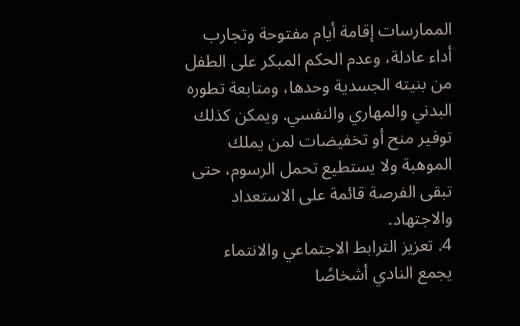الممارسات إقامة أيام مفتوحة وتجارب أداء عادلة، وعدم الحكم المبكر على الطفل من بنيته الجسدية وحدها، ومتابعة تطوره البدني والمهاري والنفسي. ويمكن كذلك توفير منح أو تخفيضات لمن يملك الموهبة ولا يستطيع تحمل الرسوم، حتى تبقى الفرصة قائمة على الاستعداد والاجتهاد.
4. تعزيز الترابط الاجتماعي والانتماء
يجمع النادي أشخاصًا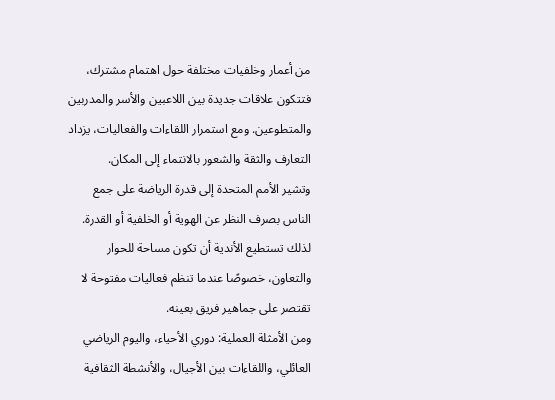من أعمار وخلفيات مختلفة حول اهتمام مشترك، فتتكون علاقات جديدة بين اللاعبين والأسر والمدربين والمتطوعين. ومع استمرار اللقاءات والفعاليات، يزداد التعارف والثقة والشعور بالانتماء إلى المكان.
وتشير الأمم المتحدة إلى قدرة الرياضة على جمع الناس بصرف النظر عن الهوية أو الخلفية أو القدرة. لذلك تستطيع الأندية أن تكون مساحة للحوار والتعاون، خصوصًا عندما تنظم فعاليات مفتوحة لا تقتصر على جماهير فريق بعينه.
ومن الأمثلة العملية: دوري الأحياء، واليوم الرياضي العائلي، واللقاءات بين الأجيال، والأنشطة الثقافية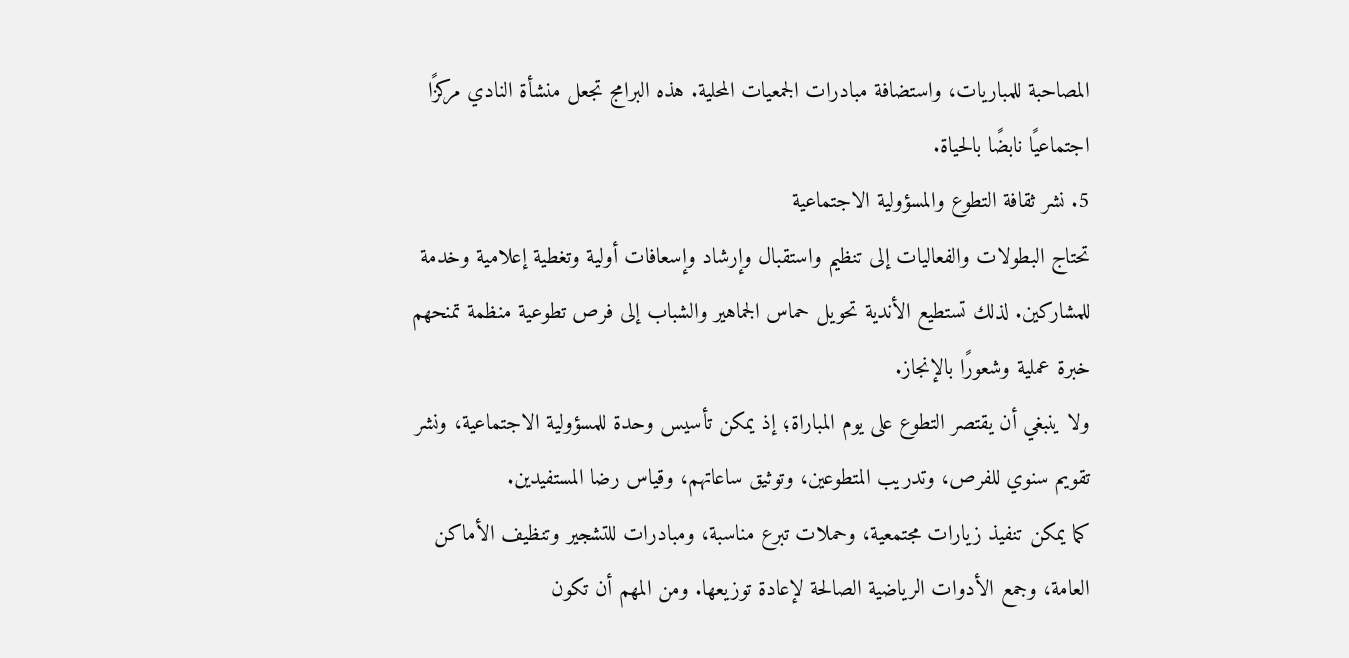المصاحبة للمباريات، واستضافة مبادرات الجمعيات المحلية. هذه البرامج تجعل منشأة النادي مركزًا اجتماعيًا نابضًا بالحياة.
5. نشر ثقافة التطوع والمسؤولية الاجتماعية
تحتاج البطولات والفعاليات إلى تنظيم واستقبال وإرشاد وإسعافات أولية وتغطية إعلامية وخدمة للمشاركين. لذلك تستطيع الأندية تحويل حماس الجماهير والشباب إلى فرص تطوعية منظمة تمنحهم خبرة عملية وشعورًا بالإنجاز.
ولا ينبغي أن يقتصر التطوع على يوم المباراة؛ إذ يمكن تأسيس وحدة للمسؤولية الاجتماعية، ونشر تقويم سنوي للفرص، وتدريب المتطوعين، وتوثيق ساعاتهم، وقياس رضا المستفيدين.
كما يمكن تنفيذ زيارات مجتمعية، وحملات تبرع مناسبة، ومبادرات للتشجير وتنظيف الأماكن العامة، وجمع الأدوات الرياضية الصالحة لإعادة توزيعها. ومن المهم أن تكون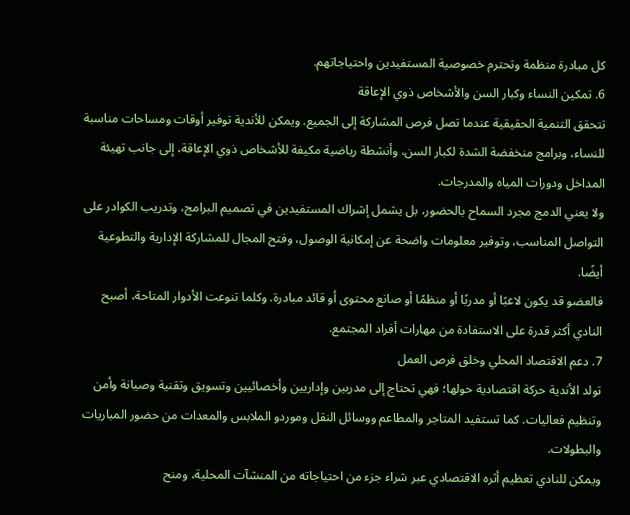كل مبادرة منظمة وتحترم خصوصية المستفيدين واحتياجاتهم.
6. تمكين النساء وكبار السن والأشخاص ذوي الإعاقة
تتحقق التنمية الحقيقية عندما تصل فرص المشاركة إلى الجميع. ويمكن للأندية توفير أوقات ومساحات مناسبة للنساء، وبرامج منخفضة الشدة لكبار السن، وأنشطة رياضية مكيفة للأشخاص ذوي الإعاقة، إلى جانب تهيئة المداخل ودورات المياه والمدرجات.
ولا يعني الدمج مجرد السماح بالحضور، بل يشمل إشراك المستفيدين في تصميم البرامج، وتدريب الكوادر على التواصل المناسب، وتوفير معلومات واضحة عن إمكانية الوصول، وفتح المجال للمشاركة الإدارية والتطوعية أيضًا.
فالعضو قد يكون لاعبًا أو مدربًا أو منظمًا أو صانع محتوى أو قائد مبادرة. وكلما تنوعت الأدوار المتاحة، أصبح النادي أكثر قدرة على الاستفادة من مهارات أفراد المجتمع.
7. دعم الاقتصاد المحلي وخلق فرص العمل
تولد الأندية حركة اقتصادية حولها؛ فهي تحتاج إلى مدربين وإداريين وأخصائيين وتسويق وتقنية وصيانة وأمن وتنظيم فعاليات. كما تستفيد المتاجر والمطاعم ووسائل النقل وموردو الملابس والمعدات من حضور المباريات والبطولات.
ويمكن للنادي تعظيم أثره الاقتصادي عبر شراء جزء من احتياجاته من المنشآت المحلية، ومنح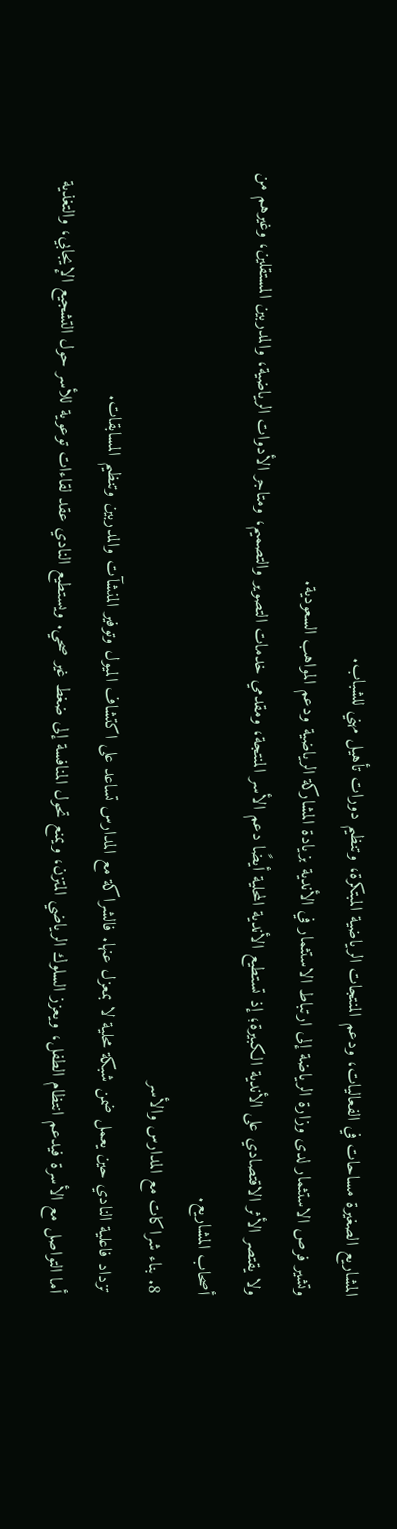المشاريع الصغيرة مساحات في الفعاليات، ودعم المنتجات الرياضية المبتكرة، وتنظيم دورات تأهيل مهني للشباب.
وتشير فرص الاستثمار لدى وزارة الرياضة إلى ارتباط الاستثمار في الأندية بزيادة المشاركة الرياضية ودعم المواهب السعودية.
ولا يقتصر الأثر الاقتصادي على الأندية الكبيرة؛ إذ تستطيع الأندية المحلية أيضًا دعم الأسر المنتجة، ومقدمي خدمات التصوير والتصميم، ومتاجر الأدوات الرياضية، والمدربين المستقلين، وغيرهم من أصحاب المشاريع.
8. بناء شراكات مع المدارس والأسر
تزداد فاعلية النادي حين يعمل ضمن شبكة محلية لا بمعزل عنها. فالشراكة مع المدارس تساعد على اكتشاف الميول وتوفير المنشآت والمدربين وتنظيم المسابقات.
أما التواصل مع الأسرة فيدعم انتظام الطفل، ويعزز السلوك الرياضي المتزن، ويمنع تحول المنافسة إلى ضغط غير صحي. ويستطيع النادي عقد لقاءات توعوية للأسر حول التشجيع الإيجابي، والتغذية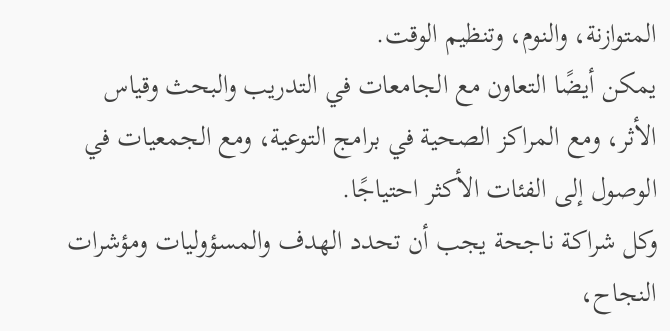المتوازنة، والنوم، وتنظيم الوقت.
يمكن أيضًا التعاون مع الجامعات في التدريب والبحث وقياس الأثر، ومع المراكز الصحية في برامج التوعية، ومع الجمعيات في الوصول إلى الفئات الأكثر احتياجًا.
وكل شراكة ناجحة يجب أن تحدد الهدف والمسؤوليات ومؤشرات النجاح،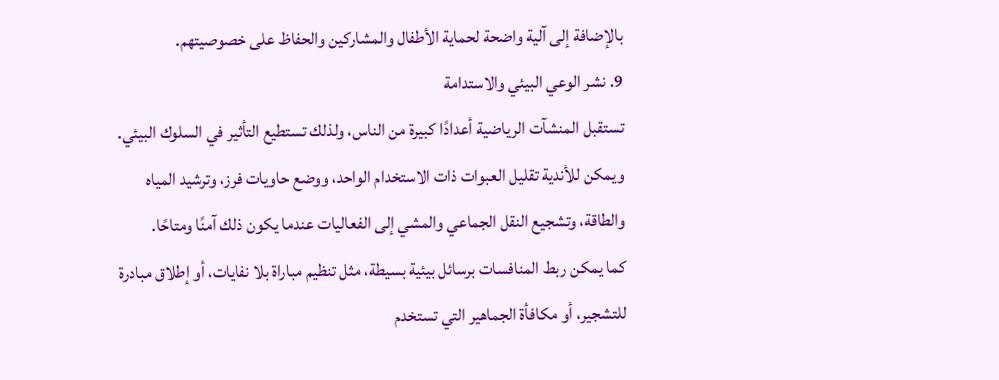بالإضافة إلى آلية واضحة لحماية الأطفال والمشاركين والحفاظ على خصوصيتهم.
9. نشر الوعي البيئي والاستدامة
تستقبل المنشآت الرياضية أعدادًا كبيرة من الناس، ولذلك تستطيع التأثير في السلوك البيئي. ويمكن للأندية تقليل العبوات ذات الاستخدام الواحد، ووضع حاويات فرز، وترشيد المياه والطاقة، وتشجيع النقل الجماعي والمشي إلى الفعاليات عندما يكون ذلك آمنًا ومتاحًا.
كما يمكن ربط المنافسات برسائل بيئية بسيطة، مثل تنظيم مباراة بلا نفايات، أو إطلاق مبادرة للتشجير، أو مكافأة الجماهير التي تستخدم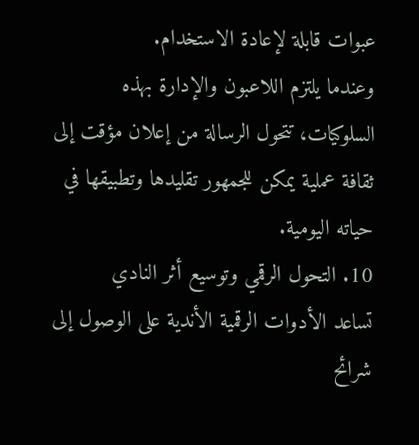عبوات قابلة لإعادة الاستخدام.
وعندما يلتزم اللاعبون والإدارة بهذه السلوكيات، تتحول الرسالة من إعلان مؤقت إلى ثقافة عملية يمكن للجمهور تقليدها وتطبيقها في حياته اليومية.
10. التحول الرقمي وتوسيع أثر النادي
تساعد الأدوات الرقمية الأندية على الوصول إلى شرائح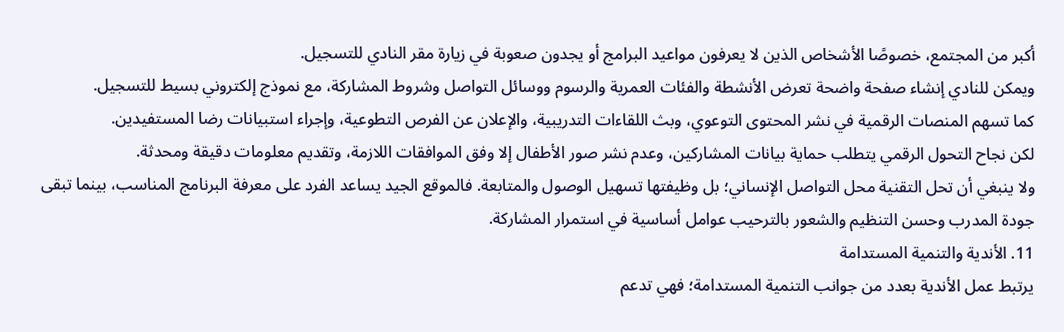أكبر من المجتمع، خصوصًا الأشخاص الذين لا يعرفون مواعيد البرامج أو يجدون صعوبة في زيارة مقر النادي للتسجيل.
ويمكن للنادي إنشاء صفحة واضحة تعرض الأنشطة والفئات العمرية والرسوم ووسائل التواصل وشروط المشاركة، مع نموذج إلكتروني بسيط للتسجيل.
كما تسهم المنصات الرقمية في نشر المحتوى التوعوي، وبث اللقاءات التدريبية، والإعلان عن الفرص التطوعية، وإجراء استبيانات رضا المستفيدين.
لكن نجاح التحول الرقمي يتطلب حماية بيانات المشاركين، وعدم نشر صور الأطفال إلا وفق الموافقات اللازمة، وتقديم معلومات دقيقة ومحدثة.
ولا ينبغي أن تحل التقنية محل التواصل الإنساني؛ بل وظيفتها تسهيل الوصول والمتابعة. فالموقع الجيد يساعد الفرد على معرفة البرنامج المناسب، بينما تبقى جودة المدرب وحسن التنظيم والشعور بالترحيب عوامل أساسية في استمرار المشاركة.
11. الأندية والتنمية المستدامة
يرتبط عمل الأندية بعدد من جوانب التنمية المستدامة؛ فهي تدعم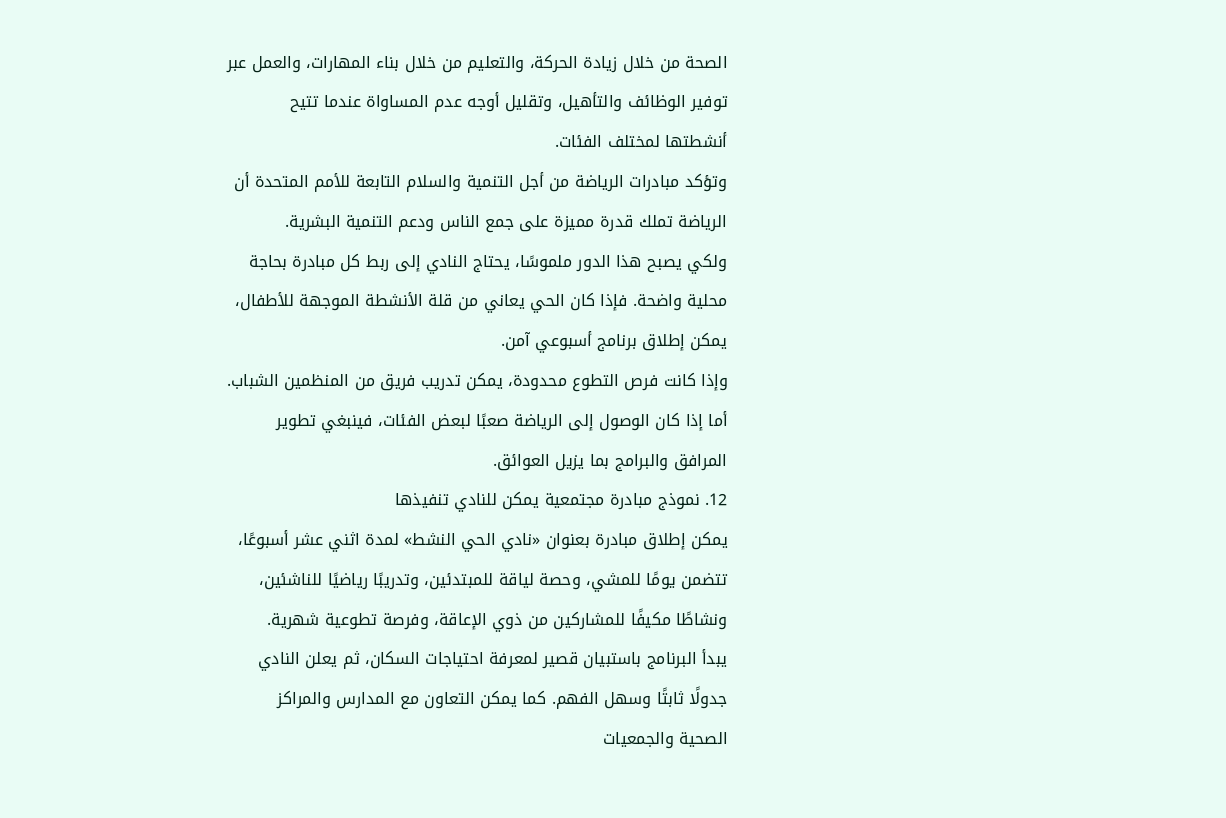الصحة من خلال زيادة الحركة، والتعليم من خلال بناء المهارات، والعمل عبر توفير الوظائف والتأهيل، وتقليل أوجه عدم المساواة عندما تتيح أنشطتها لمختلف الفئات.
وتؤكد مبادرات الرياضة من أجل التنمية والسلام التابعة للأمم المتحدة أن الرياضة تملك قدرة مميزة على جمع الناس ودعم التنمية البشرية.
ولكي يصبح هذا الدور ملموسًا، يحتاج النادي إلى ربط كل مبادرة بحاجة محلية واضحة. فإذا كان الحي يعاني من قلة الأنشطة الموجهة للأطفال، يمكن إطلاق برنامج أسبوعي آمن.
وإذا كانت فرص التطوع محدودة، يمكن تدريب فريق من المنظمين الشباب. أما إذا كان الوصول إلى الرياضة صعبًا لبعض الفئات، فينبغي تطوير المرافق والبرامج بما يزيل العوائق.
12. نموذج مبادرة مجتمعية يمكن للنادي تنفيذها
يمكن إطلاق مبادرة بعنوان «نادي الحي النشط» لمدة اثني عشر أسبوعًا، تتضمن يومًا للمشي، وحصة لياقة للمبتدئين، وتدريبًا رياضيًا للناشئين، ونشاطًا مكيفًا للمشاركين من ذوي الإعاقة، وفرصة تطوعية شهرية.
يبدأ البرنامج باستبيان قصير لمعرفة احتياجات السكان، ثم يعلن النادي جدولًا ثابتًا وسهل الفهم. كما يمكن التعاون مع المدارس والمراكز الصحية والجمعيات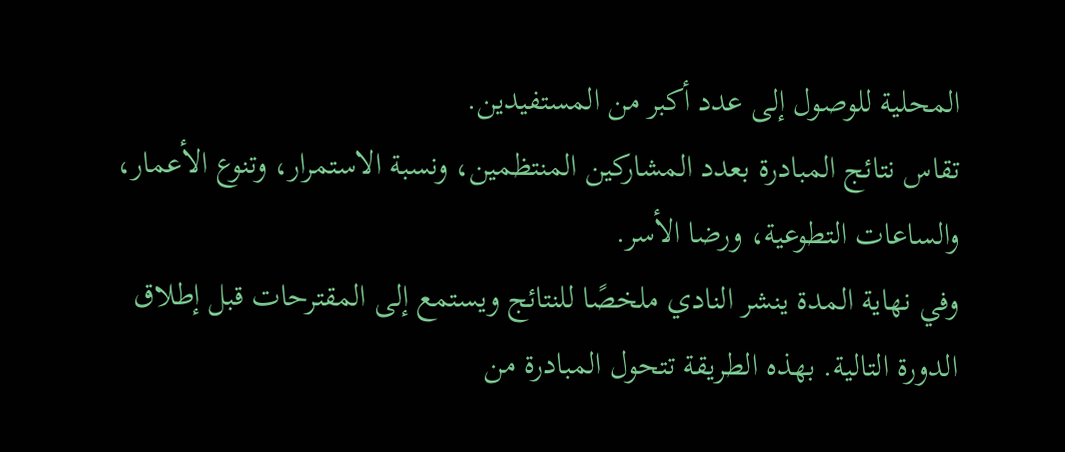المحلية للوصول إلى عدد أكبر من المستفيدين.
تقاس نتائج المبادرة بعدد المشاركين المنتظمين، ونسبة الاستمرار، وتنوع الأعمار، والساعات التطوعية، ورضا الأسر.
وفي نهاية المدة ينشر النادي ملخصًا للنتائج ويستمع إلى المقترحات قبل إطلاق الدورة التالية. بهذه الطريقة تتحول المبادرة من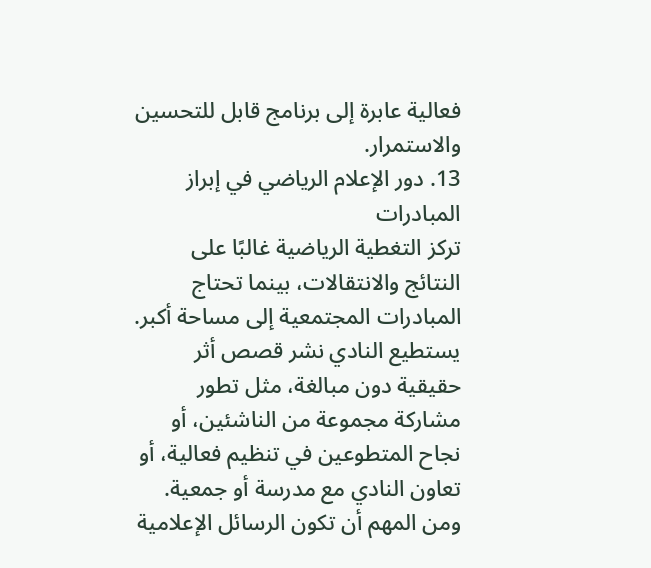فعالية عابرة إلى برنامج قابل للتحسين والاستمرار.
13. دور الإعلام الرياضي في إبراز المبادرات
تركز التغطية الرياضية غالبًا على النتائج والانتقالات، بينما تحتاج المبادرات المجتمعية إلى مساحة أكبر. يستطيع النادي نشر قصص أثر حقيقية دون مبالغة، مثل تطور مشاركة مجموعة من الناشئين، أو نجاح المتطوعين في تنظيم فعالية، أو تعاون النادي مع مدرسة أو جمعية.
ومن المهم أن تكون الرسائل الإعلامية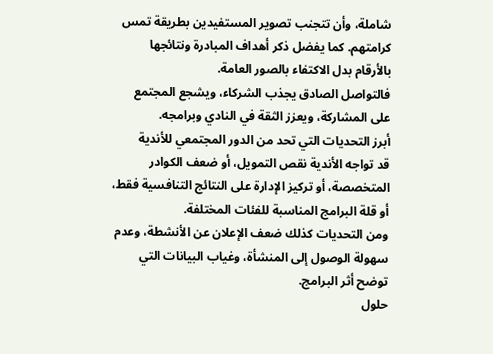شاملة، وأن تتجنب تصوير المستفيدين بطريقة تمس كرامتهم. كما يفضل ذكر أهداف المبادرة ونتائجها بالأرقام بدل الاكتفاء بالصور العامة.
فالتواصل الصادق يجذب الشركاء، ويشجع المجتمع على المشاركة، ويعزز الثقة في النادي وبرامجه.
أبرز التحديات التي تحد من الدور المجتمعي للأندية
قد تواجه الأندية نقص التمويل، أو ضعف الكوادر المتخصصة، أو تركيز الإدارة على النتائج التنافسية فقط، أو قلة البرامج المناسبة للفئات المختلفة.
ومن التحديات كذلك ضعف الإعلان عن الأنشطة، وعدم سهولة الوصول إلى المنشأة، وغياب البيانات التي توضح أثر البرامج.
حلول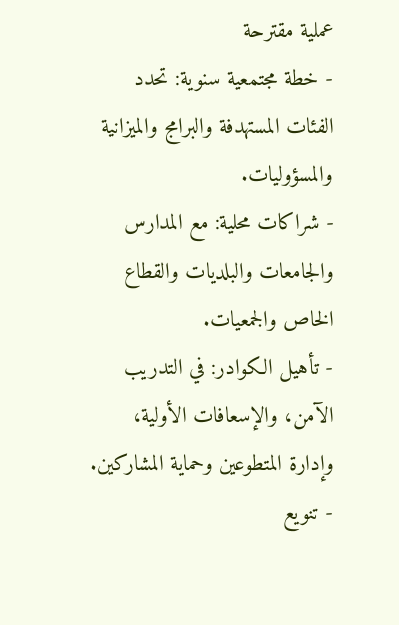عملية مقترحة
- خطة مجتمعية سنوية: تحدد الفئات المستهدفة والبرامج والميزانية والمسؤوليات.
- شراكات محلية: مع المدارس والجامعات والبلديات والقطاع الخاص والجمعيات.
- تأهيل الكوادر: في التدريب الآمن، والإسعافات الأولية، وإدارة المتطوعين وحماية المشاركين.
- تنويع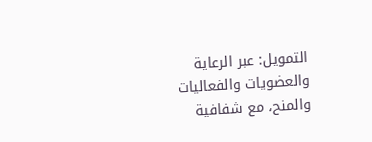التمويل: عبر الرعاية والعضويات والفعاليات والمنح، مع شفافية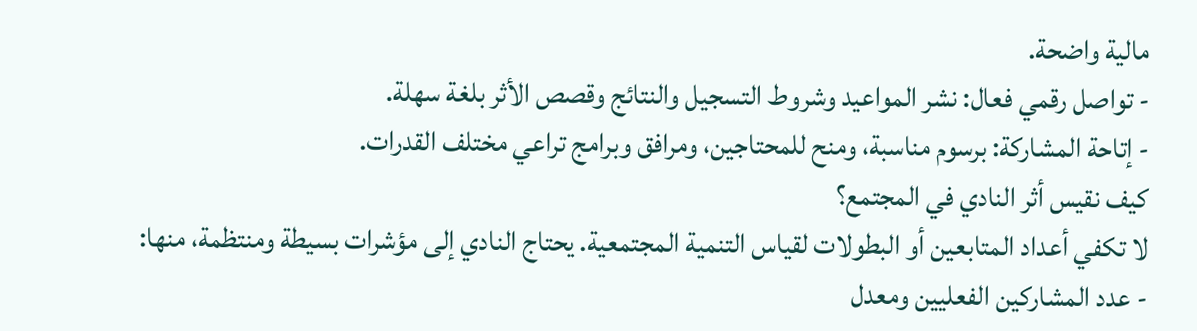مالية واضحة.
- تواصل رقمي فعال: نشر المواعيد وشروط التسجيل والنتائج وقصص الأثر بلغة سهلة.
- إتاحة المشاركة: برسوم مناسبة، ومنح للمحتاجين، ومرافق وبرامج تراعي مختلف القدرات.
كيف نقيس أثر النادي في المجتمع؟
لا تكفي أعداد المتابعين أو البطولات لقياس التنمية المجتمعية. يحتاج النادي إلى مؤشرات بسيطة ومنتظمة، منها:
- عدد المشاركين الفعليين ومعدل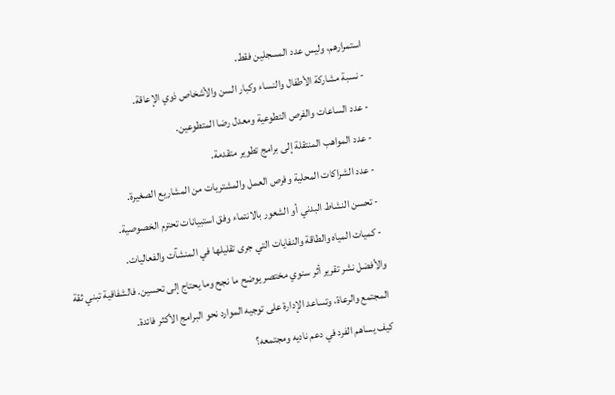استمرارهم، وليس عدد المسجلين فقط.
- نسبة مشاركة الأطفال والنساء وكبار السن والأشخاص ذوي الإعاقة.
- عدد الساعات والفرص التطوعية ومعدل رضا المتطوعين.
- عدد المواهب المنتقلة إلى برامج تطوير متقدمة.
- عدد الشراكات المحلية وفرص العمل والمشتريات من المشاريع الصغيرة.
- تحسن النشاط البدني أو الشعور بالانتماء وفق استبيانات تحترم الخصوصية.
- كميات المياه والطاقة والنفايات التي جرى تقليلها في المنشآت والفعاليات.
والأفضل نشر تقرير أثر سنوي مختصر يوضح ما نجح وما يحتاج إلى تحسين. فالشفافية تبني ثقة المجتمع والرعاة، وتساعد الإدارة على توجيه الموارد نحو البرامج الأكثر فائدة.
كيف يساهم الفرد في دعم ناديه ومجتمعه؟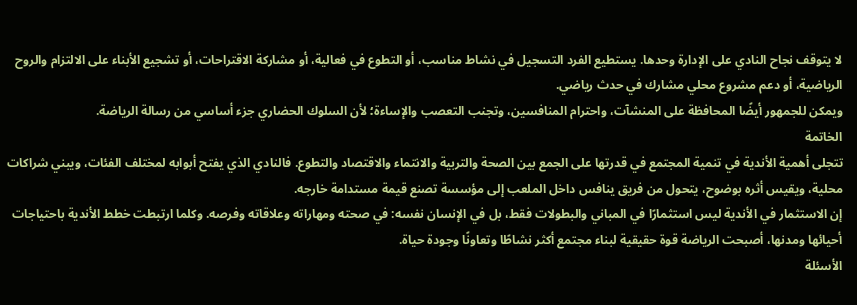لا يتوقف نجاح النادي على الإدارة وحدها. يستطيع الفرد التسجيل في نشاط مناسب، أو التطوع في فعالية، أو مشاركة الاقتراحات، أو تشجيع الأبناء على الالتزام والروح الرياضية، أو دعم مشروع محلي مشارك في حدث رياضي.
ويمكن للجمهور أيضًا المحافظة على المنشآت، واحترام المنافسين، وتجنب التعصب والإساءة؛ لأن السلوك الحضاري جزء أساسي من رسالة الرياضة.
الخاتمة
تتجلى أهمية الأندية في تنمية المجتمع في قدرتها على الجمع بين الصحة والتربية والانتماء والاقتصاد والتطوع. فالنادي الذي يفتح أبوابه لمختلف الفئات، ويبني شراكات محلية، ويقيس أثره بوضوح، يتحول من فريق ينافس داخل الملعب إلى مؤسسة تصنع قيمة مستدامة خارجه.
إن الاستثمار في الأندية ليس استثمارًا في المباني والبطولات فقط، بل في الإنسان نفسه: في صحته ومهاراته وعلاقاته وفرصه. وكلما ارتبطت خطط الأندية باحتياجات أحيائها ومدنها، أصبحت الرياضة قوة حقيقية لبناء مجتمع أكثر نشاطًا وتعاونًا وجودة حياة.
الأسئلة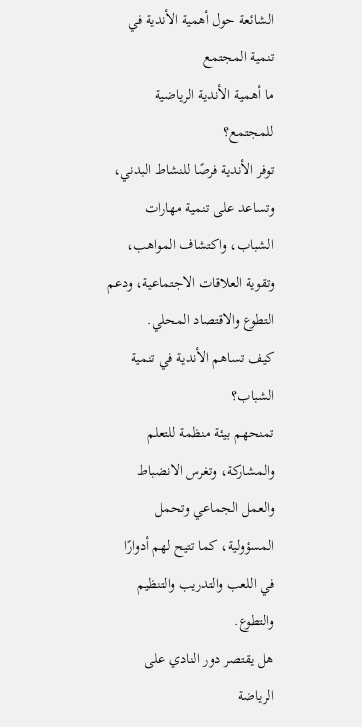الشائعة حول أهمية الأندية في تنمية المجتمع
ما أهمية الأندية الرياضية للمجتمع؟
توفر الأندية فرصًا للنشاط البدني، وتساعد على تنمية مهارات الشباب، واكتشاف المواهب، وتقوية العلاقات الاجتماعية، ودعم التطوع والاقتصاد المحلي.
كيف تساهم الأندية في تنمية الشباب؟
تمنحهم بيئة منظمة للتعلم والمشاركة، وتغرس الانضباط والعمل الجماعي وتحمل المسؤولية، كما تتيح لهم أدوارًا في اللعب والتدريب والتنظيم والتطوع.
هل يقتصر دور النادي على الرياضة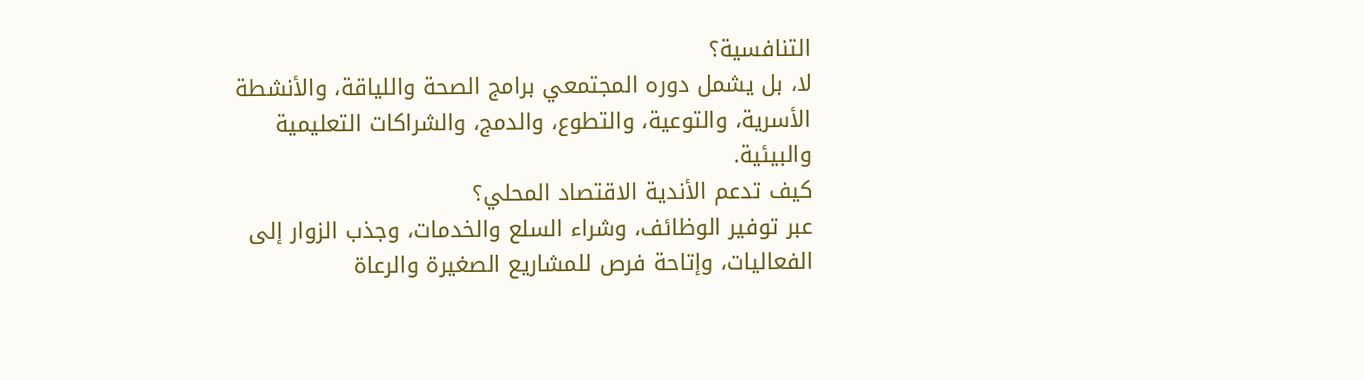التنافسية؟
لا، بل يشمل دوره المجتمعي برامج الصحة واللياقة، والأنشطة الأسرية، والتوعية، والتطوع، والدمج، والشراكات التعليمية والبيئية.
كيف تدعم الأندية الاقتصاد المحلي؟
عبر توفير الوظائف، وشراء السلع والخدمات، وجذب الزوار إلى الفعاليات، وإتاحة فرص للمشاريع الصغيرة والرعاة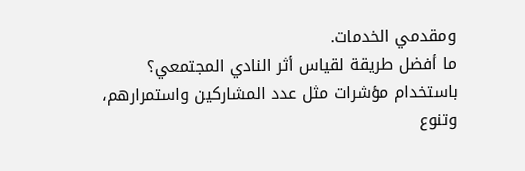ومقدمي الخدمات.
ما أفضل طريقة لقياس أثر النادي المجتمعي؟
باستخدام مؤشرات مثل عدد المشاركين واستمرارهم، وتنوع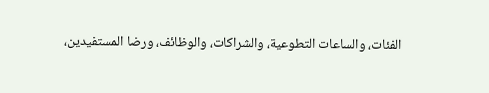الفئات، والساعات التطوعية، والشراكات، والوظائف، ورضا المستفيدين،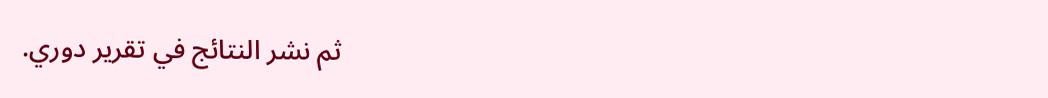ثم نشر النتائج في تقرير دوري.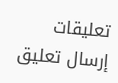تعليقات
إرسال تعليق